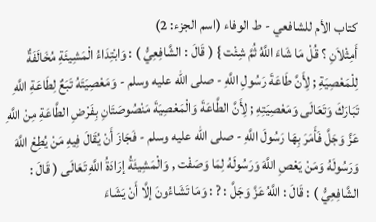كتاب الأم للشافعي - ط الوفاء (اسم الجزء: 2)
أَمِثْلاَنِ ؟ قُلْ مَا شَاءَ اللَّهُ ثُمَّ شِئْت } ( قَالَ : الشَّافِعِيُّ ) : وَابْتِدَاءُ الْمَشِيئَةِ مُخَالَفَةٌ لِلْمَعْصِيَةِ ; لِأَنَّ طَاعَةَ رَسُولِ اللَّهِ - صلى الله عليه وسلم - وَمَعْصِيَتَهُ تَبَعٌ لِطَاعَةِ اللَّهِ تَبَارَكَ وَتَعَالَى وَمَعْصِيَتِهِ ; لِأَنَّ الطَّاعَةَ وَالْمَعْصِيَةَ مَنْصُوصَتَانِ بِفَرْضِ الطَّاعَةِ مِنْ اللَّهِ عَزَّ وَجَلَّ فَأَمَرَ بِهَا رَسُولَ اللَّهِ - صلى الله عليه وسلم - فَجَازَ أَنْ يُقَالَ فِيهِ مَنْ يُطِعْ اللَّهَ وَرَسُولَهُ وَمَنْ يَعْصِ اللَّهَ وَرَسُولَهُ لِمَا وَصَفْت , وَالْمَشِيئَةُ إرَادَةُ اللَّهِ تَعَالَى ( قَالَ : الشَّافِعِيُّ ) : قَالَ : اللَّهُ عَزَّ وَجَلَّ : ? : وَمَا تَشَاءُونَ إلَّا أَنْ يَشَاءَ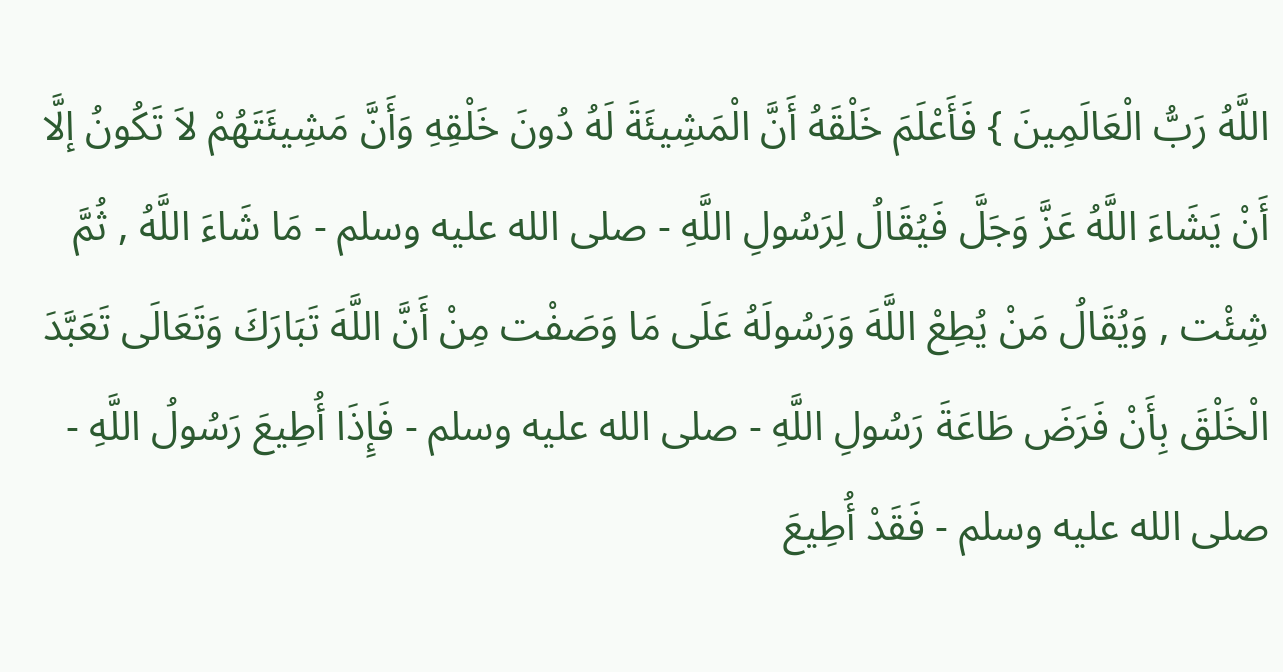اللَّهُ رَبُّ الْعَالَمِينَ } فَأَعْلَمَ خَلْقَهُ أَنَّ الْمَشِيئَةَ لَهُ دُونَ خَلْقِهِ وَأَنَّ مَشِيئَتَهُمْ لاَ تَكُونُ إلَّا أَنْ يَشَاءَ اللَّهُ عَزَّ وَجَلَّ فَيُقَالُ لِرَسُولِ اللَّهِ - صلى الله عليه وسلم - مَا شَاءَ اللَّهُ , ثُمَّ شِئْت , وَيُقَالُ مَنْ يُطِعْ اللَّهَ وَرَسُولَهُ عَلَى مَا وَصَفْت مِنْ أَنَّ اللَّهَ تَبَارَكَ وَتَعَالَى تَعَبَّدَ الْخَلْقَ بِأَنْ فَرَضَ طَاعَةَ رَسُولِ اللَّهِ - صلى الله عليه وسلم - فَإِذَا أُطِيعَ رَسُولُ اللَّهِ - صلى الله عليه وسلم - فَقَدْ أُطِيعَ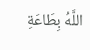اللَّهُ بِطَاعَةِ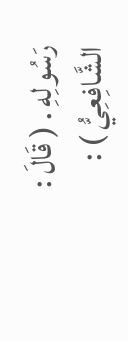رَسُولِهِ . ( قَالَ : الشَّافِعِيُّ ) :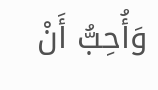وَأُحِبُّ أَنْ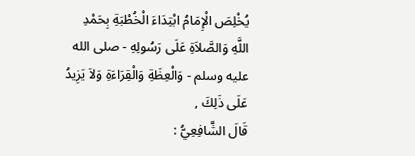يُخْلِصَ الْإِمَامُ ابْتِدَاءَ الْخُطْبَةِ بِحَمْدِ اللَّهِ وَالصَّلاَةِ عَلَى رَسُولِهِ - صلى الله عليه وسلم - وَالْعِظَةِ وَالْقِرَاءَةِ وَلاَ يَزِيدُ عَلَى ذَلِكَ ,
قَالَ الشَّافِعِيُّ :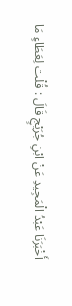أَخْبَرَنَا عَبْدُ الْمَجِيدِ عَنْ ابْنِ جُرَيْجٍ قَالَ : قُلْت لِعَطَاءٍ مَا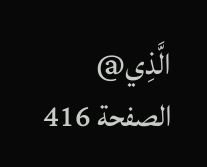الَّذِي@
الصفحة 416